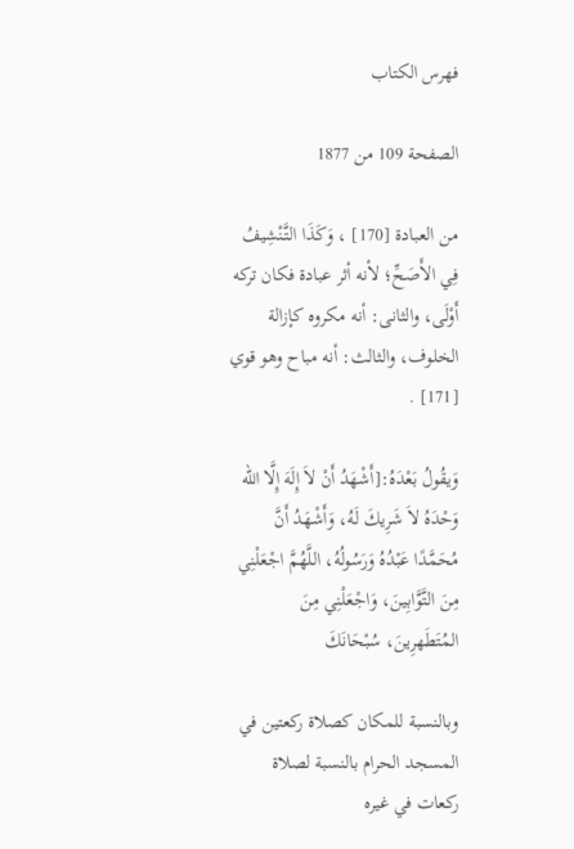فهرس الكتاب

الصفحة 109 من 1877

من العبادة [170] ، وَكَذَا التَّنْشِيفُ فِي الأَصَحِّ؛ لأنه أثر عبادة فكان تركه أَوْلَى، والثانى: أنه مكروه كإزالة الخلوف، والثالث: أنه مباح وهو قوي [171] .

وَيقُولُ بَعْدَهُ:[أَشْهَدُ أَنْ لاَ إِلَهَ إِلَّا الله وَحْدَهُ لاَ شَرِيكَ لَهُ، وَأَشْهَدُ أَنَّ مُحَمَّدًا عَبْدُهُ وَرَسُولُهُ، اللَّهُمَّ اجْعَلْنِي مِنَ التَّوَّابِينَ، وَاجْعَلْنِي مِنَ المُتَطَهرِينَ، سُبْحَانَكَ

وبالنسبة للمكان كصلاة ركعتين في المسجد الحرام بالنسبة لصلاة ركعات في غيره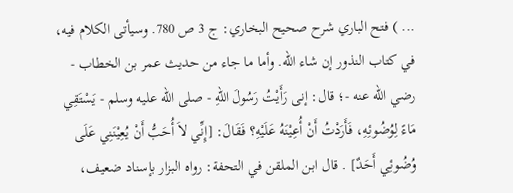... ) فتح الباري شرح صحيح البخاري: ج 3 ص 780. وسيأتى الكلام فيه، في كتاب النذور إن شاء الله. وأما ما جاء من حديث عمر بن الخطاب - رضي الله عنه -؛ قال: إنى رَأَيْتُ رَسُولَ اللهِ - صلى الله عليه وسلم - يَسْتَقِي مَاءً لِوُضُوئِهِ، فَأَرَدْتُ أَنْ أُعِيْنَهُ عَلَيْهِ؟ فَقَالَ: [إِنِّي لاَ أُحَبُّ أَنْ يُعِيْنَنِي عَلَى وُضُوئِي أَحَدٌ] . قال ابن الملقن في التحفة: رواه البزار بإسناد ضعيف،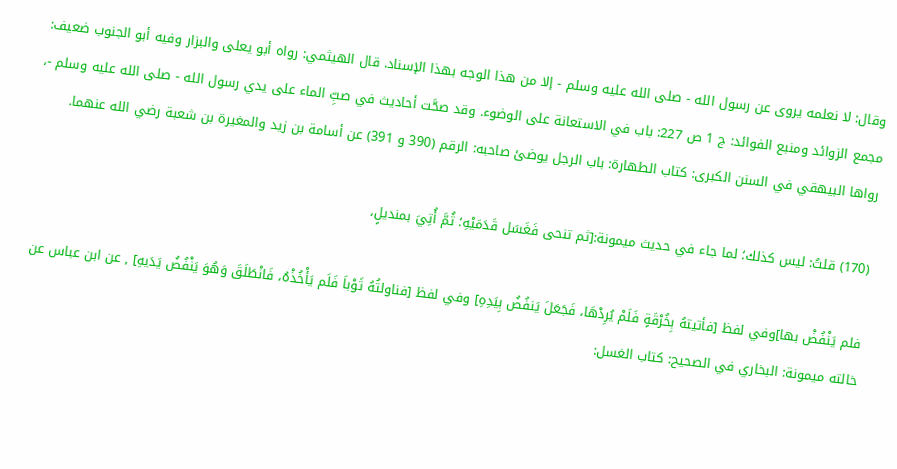وقال: لا نعلمه يروى عن رسول الله - صلى الله عليه وسلم - إلا من هذا الوجه بهذا الإسناد. قال الهيثمي: رواه أبو يعلى والبزار وفيه أبو الجنوب ضعيف: مجمع الزوائد ومنبع الفوائد: ج 1 ص 227: باب في الاستعانة على الوضوء. وقد صحَّت أحاديث في صبِّ الماء على يدي رسول الله - صلى الله عليه وسلم -، رواها البيهقي في السنن الكبرى: كتاب الطهارة: باب الرجل يوضئ صاحبه: الرقم (390 و 391) عن أسامة بن زيد والمغيرة بن شعبة رضي الله عنهما.

(170) قلتُ: ليس كذلك؛ لما جاء في حديث ميمونة:[ثم تنحى فَغَسَل قَدَمَيْهِ؛ ثُمَّ أُتِيَ بمنديلٍ،

فلم يَنْفُضْ بها]وفي لفظ [فأتيتهُ بِخُرْقَةٍ فَلَمْ يُرِدْهَا، فَجَعَلَ يَنفُضُ بِيَدِهِ] وفي لفظ [فناولتُهُ ثَوْباَ فَلَم يَأْخُذْهُ، فَانْطَلَقَ وَهُوَ يَنْفُضُ يَدَيهِ] , عن ابن عباس عن خالته ميمونة: البخاري في الصحيح: كتاب الغسل: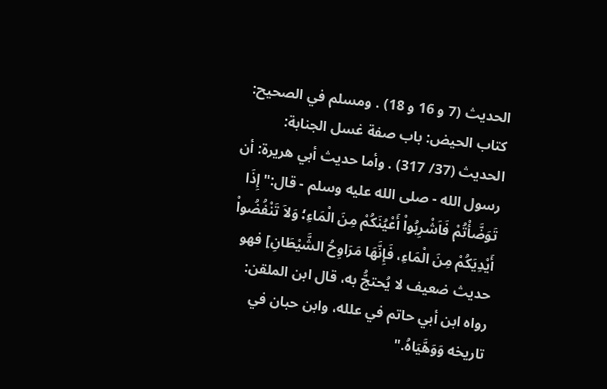الحديث (7 و 16 و 18) . ومسلم في الصحيح: كتاب الحيض: باب صفة غسل الجنابة: الحديث (37/ 317) . وأما حديث أبي هريرة: أن رسول الله - صلى الله عليه وسلم - قال:"إِذَا تَوَضَّأْتُمْ فَاَشْرِبُواْ أَعْيُنَكُمْ مِنَ الْمَاءِ؛ وَلاَ تَنْفُضُواْ أَيْدِيَكُمْ مِنَ الْمَاءِ، فَإِنَّهَا مَرَاوِحُ الشَّيْطَانِ] فهو حديث ضعيف لا يُحتجُّ به، قال ابن الملقن: رواه ابن أبي حاتم في علله، وابن حبان في تاريخه وَوَهَّيَاهُ."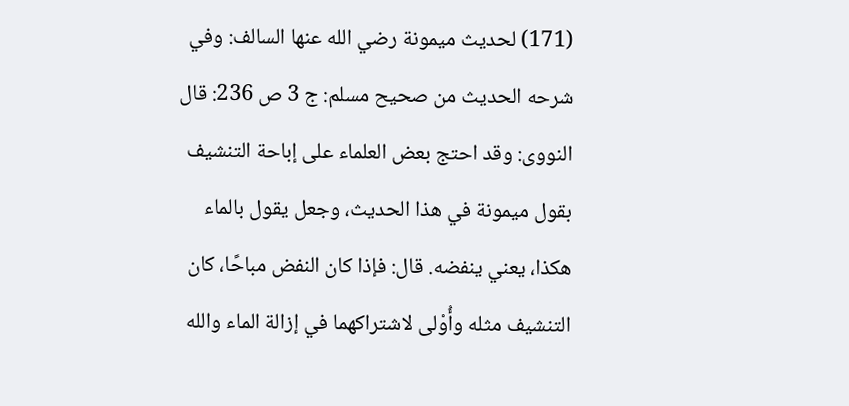(171) لحديث ميمونة رضي الله عنها السالف: وفي شرحه الحديث من صحيح مسلم: ج 3 ص 236: قال النووى: وقد احتج بعض العلماء على إباحة التنشيف بقول ميمونة في هذا الحديث، وجعل يقول بالماء هكذا، يعني ينفضه. قال: فإذا كان النفض مباحًا، كان التنشيف مثله وأُوْلى لاشتراكهما في إزالة الماء والله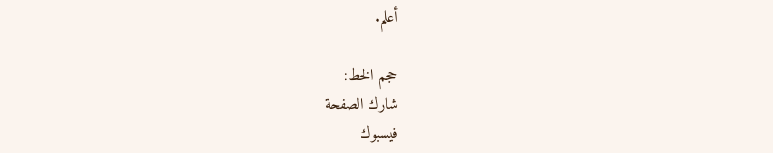أعلم.

حجم الخط:
شارك الصفحة
فيسبوك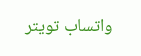واتساب تويتر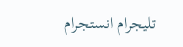تليجرام انستجرام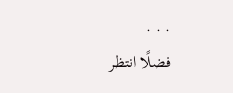. . .
فضلًا انتظر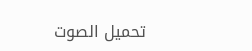تحميل الصوت